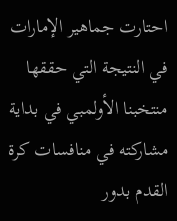احتارت جماهير الإمارات في النتيجة التي حققها منتخبنا الأولمبي في بداية مشاركته في منافسات كرة القدم بدور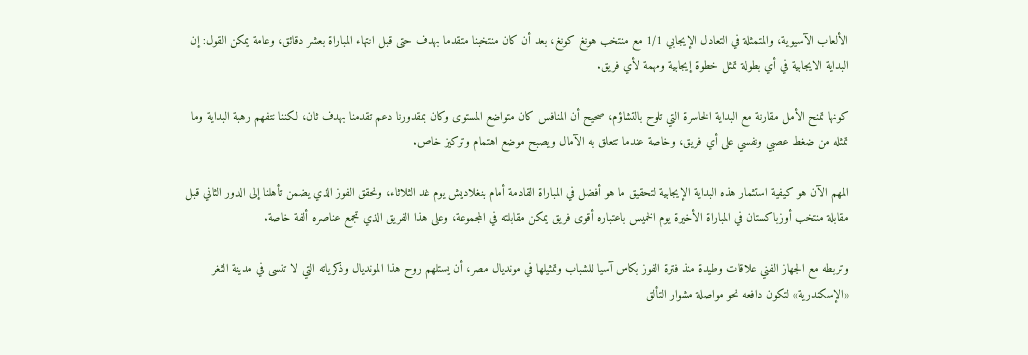الألعاب الآسيوية، والمتمثلة في التعادل الإيجابي 1/1 مع منتخب هونغ كونغ، بعد أن كان منتخبنا متقدما بهدف حتى قبل انتهاء المباراة بعشر دقائق، وعامة يمكن القول: إن البداية الايجابية في أي بطولة تمثل خطوة إيجابية ومهمة لأي فريق.

كونها تمنح الأمل مقارنة مع البداية الخاسرة التي تلوح بالتشاؤم، صحيح أن المنافس كان متواضع المستوى وكان بمقدورنا دعم تقدمنا بهدف ثان، لكننا نتفهم رهبة البداية وما تمثله من ضغط عصبي ونفسي على أي فريق، وخاصة عندما تتعلق به الآمال ويصبح موضع اهتمام وتركيز خاص.

المهم الآن هو كيفية استثمار هذه البداية الإيجابية لتحقيق ما هو أفضل في المباراة القادمة أمام بنغلاديش يوم غد الثلاثاء، ونحقق الفوز الذي يضمن تأهلنا إلى الدور الثاني قبل مقابلة منتخب أوزباكستان في المباراة الأخيرة يوم الخميس باعتباره أقوى فريق يمكن مقابلته في المجموعة، وعلى هذا الفريق الذي تجمع عناصره ألفة خاصة.

وتربطه مع الجهاز الفني علاقات وطيدة منذ فترة الفوز بكاس آسيا للشباب وتمثيلها في مونديال مصر، أن يستلهم روح هذا المونديال وذكرياته التي لا تنسى في مدينة الثغر «الإسكندرية» لتكون دافعه نحو مواصلة مشوار التألق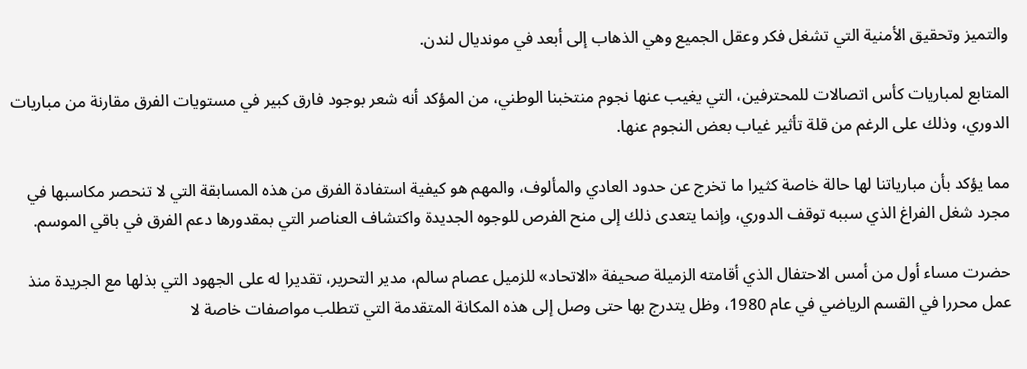والتميز وتحقيق الأمنية التي تشغل فكر وعقل الجميع وهي الذهاب إلى أبعد في مونديال لندن.

المتابع لمباريات كأس اتصالات للمحترفين، التي يغيب عنها نجوم منتخبنا الوطني، من المؤكد أنه شعر بوجود فارق كبير في مستويات الفرق مقارنة من مباريات الدوري، وذلك على الرغم من قلة تأثير غياب بعض النجوم عنها.

مما يؤكد بأن مبارياتنا لها حالة خاصة كثيرا ما تخرج عن حدود العادي والمألوف، والمهم هو كيفية استفادة الفرق من هذه المسابقة التي لا تنحصر مكاسبها في مجرد شغل الفراغ الذي سببه توقف الدوري، وإنما يتعدى ذلك إلى منح الفرص للوجوه الجديدة واكتشاف العناصر التي بمقدورها دعم الفرق في باقي الموسم.

حضرت مساء أول من أمس الاحتفال الذي أقامته الزميلة صحيفة «الاتحاد» للزميل عصام سالم، مدير التحرير، تقديرا له على الجهود التي بذلها مع الجريدة منذ عمل محررا في القسم الرياضي في عام 1980، وظل يتدرج بها حتى وصل إلى هذه المكانة المتقدمة التي تتطلب مواصفات خاصة لا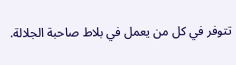تتوفر في كل من يعمل في بلاط صاحبة الجلالة.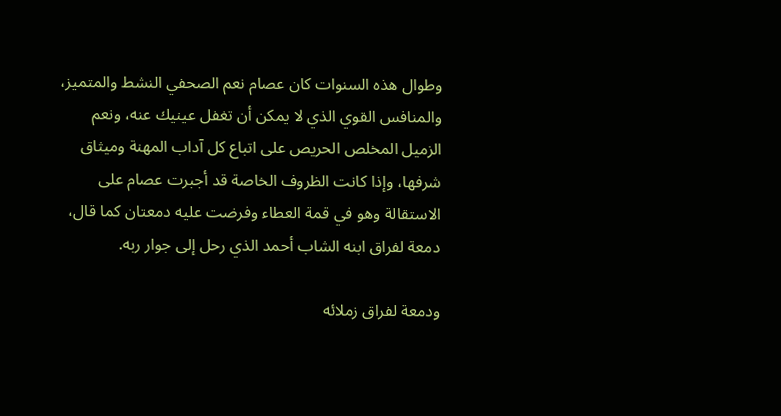وطوال هذه السنوات كان عصام نعم الصحفي النشط والمتميز، والمنافس القوي الذي لا يمكن أن تغفل عينيك عنه، ونعم الزميل المخلص الحريص على اتباع كل آداب المهنة وميثاق شرفها، وإذا كانت الظروف الخاصة قد أجبرت عصام على الاستقالة وهو في قمة العطاء وفرضت عليه دمعتان كما قال، دمعة لفراق ابنه الشاب أحمد الذي رحل إلى جوار ربه.

ودمعة لفراق زملائه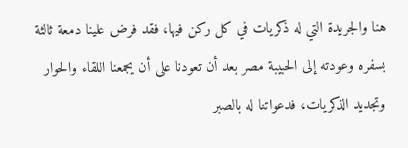هنا والجريدة التي له ذكريات في كل ركن فيها، فقد فرض علينا دمعة ثالثة بسفره وعودته إلى الحبيبة مصر بعد أن تعودنا على أن يجمعنا اللقاء والحوار وتجديد الذكريات، فدعواتنا له بالصبر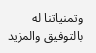وتمنياتنا له بالتوفيق والمزيد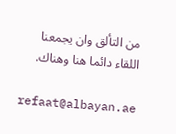من التألق وان يجمعنا اللقاء دائما هنا وهناك.

refaat@albayan.ae